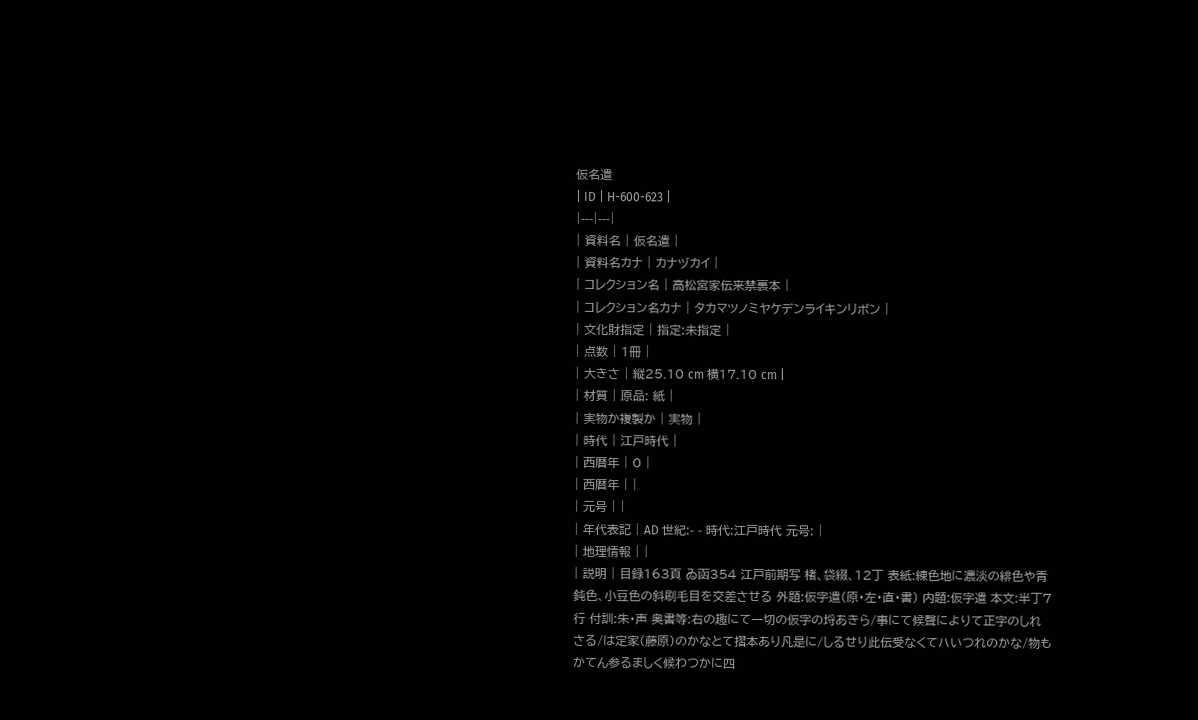仮名遣
| ID | H-600-623 |
|---|---|
| 資料名 | 仮名遣 |
| 資料名カナ | カナヅカイ |
| コレクション名 | 高松宮家伝来禁裏本 |
| コレクション名カナ | タカマツノミヤケデンライキンリボン |
| 文化財指定 | 指定:未指定 |
| 点数 | 1冊 |
| 大きさ | 縦25.10 cm 横17.10 cm |
| 材質 | 原品: 紙 |
| 実物か複製か | 実物 |
| 時代 | 江戸時代 |
| 西暦年 | 0 |
| 西暦年 | |
| 元号 | |
| 年代表記 | AD 世紀:- - 時代:江戸時代 元号: |
| 地理情報 | |
| 説明 | 目録163頁 ゐ函354 江戸前期写 楮、袋綴、12丁 表紙:練色地に濃淡の緋色や青鈍色、小豆色の斜刷毛目を交差させる 外題:仮字遣(原・左・直・書) 内題:仮字遣 本文:半丁7行 付訓:朱・声 奥書等:右の趣にて一切の仮字の埒あきら/事にて候聲によりて正字のしれさる/は定家(藤原)のかなとて摺本あり凡是に/しるせり此伝受なくてハいつれのかな/物もかてん参るましく候わつかに四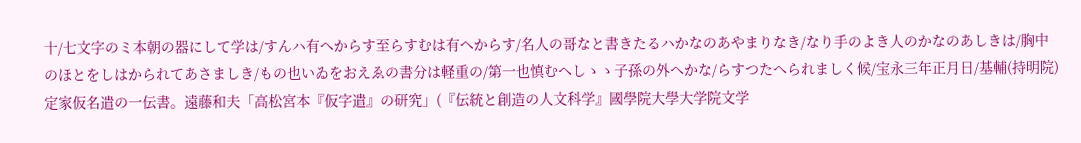十/七文字のミ本朝の器にして学は/すんハ有へからす至らすむは有へからす/名人の哥なと書きたるハかなのあやまりなき/なり手のよき人のかなのあしきは/胸中のほとをしはかられてあさましき/もの也いゐをおえゑの書分は軽重の/第一也慎むへしゝゝ子孫の外へかな/らすつたへられましく候/宝永三年正月日/基輔(持明院) 定家仮名遣の一伝書。遠藤和夫「高松宮本『仮字遣』の研究」(『伝統と創造の人文科学』國學院大學大学院文学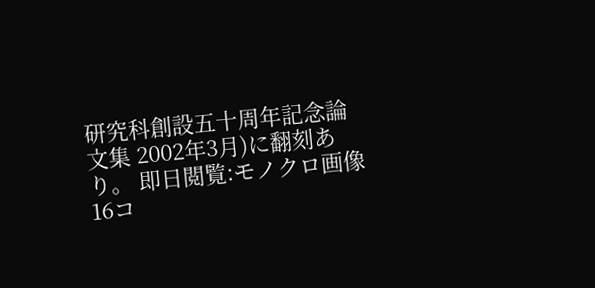研究科創設五十周年記念論文集 2002年3月)に翻刻あり。 即日閲覧:モノクロ画像 16コ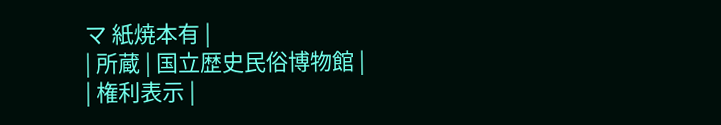マ 紙焼本有 |
| 所蔵 | 国立歴史民俗博物館 |
| 権利表示 |